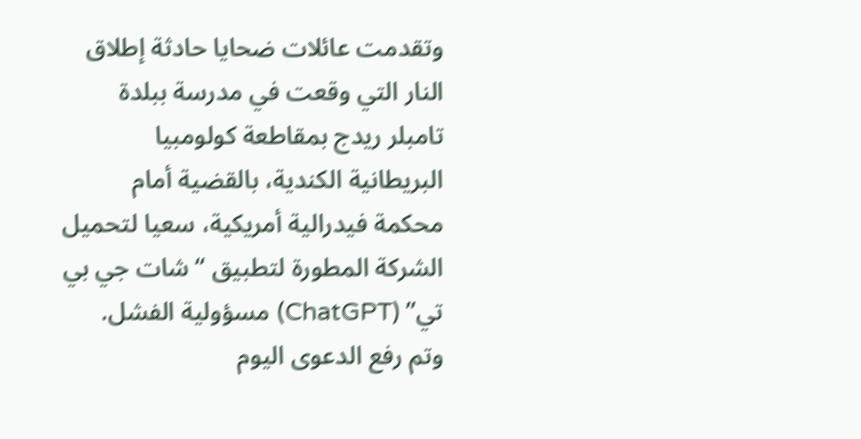وتقدمت عائلات ضحايا حادثة إطلاق النار التي وقعت في مدرسة ببلدة تامبلر ريدج بمقاطعة كولومبيا البريطانية الكندية، بالقضية أمام محكمة فيدرالية أمريكية، سعيا لتحميل الشركة المطورة لتطبيق “شات جي بي تي” (ChatGPT) مسؤولية الفشل.
وتم رفع الدعوى اليوم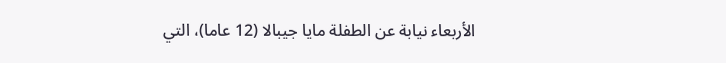الأربعاء نيابة عن الطفلة مايا جيبالا (12 عاما)، التي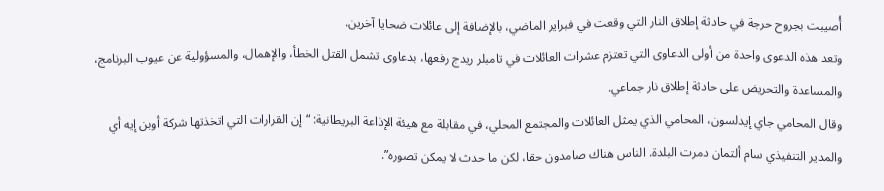أُصيبت بجروح حرجة في حادثة إطلاق النار التي وقعت في فبراير الماضي، بالإضافة إلى عائلات ضحايا آخرين.
وتعد هذه الدعوى واحدة من أولى الدعاوى التي تعتزم عشرات العائلات في تامبلر ريدج رفعها، بدعاوى تشمل القتل الخطأ، والإهمال، والمسؤولية عن عيوب البرنامج، والمساعدة والتحريض على حادثة إطلاق نار جماعي.
وقال المحامي جاي إيدلسون، المحامي الذي يمثل العائلات والمجتمع المحلي، في مقابلة مع هيئة الإذاعة البريطانية: “إن القرارات التي اتخذتها شركة أوبن إيه أي والمدير التنفيذي سام ألتمان دمرت البلدة. الناس هناك صامدون حقا، لكن ما حدث لا يمكن تصوره”.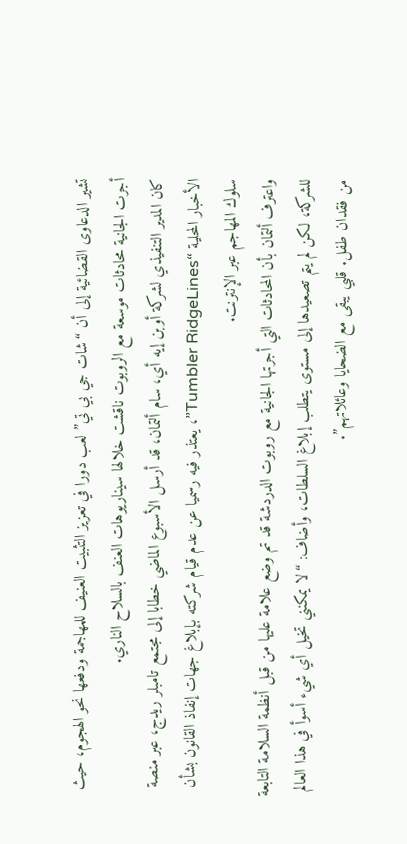تشير الدعاوى القضائية إلى أن “شات جي بي تي” لعب دورا في تعزيز التثبيت العنيف للمهاجمة ودفعها نحو الهجوم، حيث أجرت الجانية محادثات موسعة مع الروبوت ناقشت خلالها سيناريوهات العنف بالسلاح الناري.
كان المدير التنفيذي لشركة أوبن إيه أي، سام ألتمان، قد أرسل الأسبوع الماضي خطابا إلى مجتمع تامبلر ريدج، عبر منصة الأخبار المحلية “Tumbler RidgeLines”، يعتذر فيه رسميا عن عدم قيام شركته بإبلاغ جهات إنفاذ القانون بشأن سلوك المهاجم عبر الإنترنت.
واعترف ألتمان بأن المحادثات التي أجرتها الجانية مع روبوت الدردشة قد تم وضع علامة عليها من قبل أنظمة السلامة التابعة للشركة، لكن لم يتم تصعيدها إلى مستوى يتطلب إبلاغ السلطات، وأضاف: “لا يمكنني تخيل أي شيء أسوأ في هذا العالم من فقدان طفل. قلبي يبقى مع الضحايا وعائلاتهم”.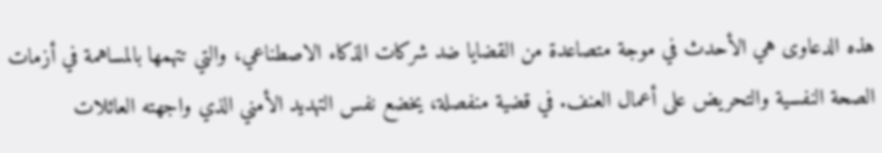هذه الدعاوى هي الأحدث في موجة متصاعدة من القضايا ضد شركات الذكاء الاصطناعي، والتي تتهمها بالمساهمة في أزمات الصحة النفسية والتحريض على أعمال العنف. في قضية منفصلة، يخضع نفس التهديد الأمني الذي واجهته العائلات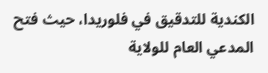الكندية للتدقيق في فلوريدا، حيث فتح المدعي العام للولاية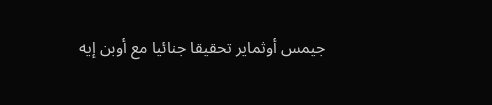جيمس أوثماير تحقيقا جنائيا مع أوبن إيه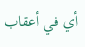أي في أعقاب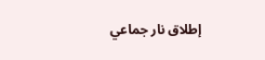إطلاق نار جماعي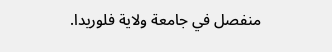منفصل في جامعة ولاية فلوريدا.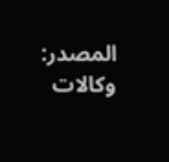المصدر: وكالات